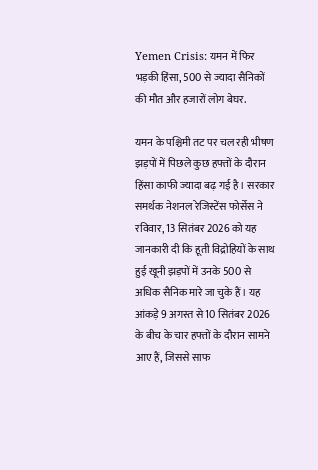Yemen Crisis: यमन में फिर भड़की हिंसा, 500 से ज्यादा सैनिकों की मौत और हजारों लोग बेघर.

यमन के पश्चिमी तट पर चल रही भीषण झड़पों में पिछले कुछ हफ्तों के दौरान हिंसा काफी ज्यादा बढ़ गई है। सरकार समर्थक नेशनल रेजिस्टेंस फोर्सेस ने रविवार, 13 सितंबर 2026 को यह जानकारी दी कि हूती विद्रोहियों के साथ हुई खूनी झड़पों में उनके 500 से अधिक सैनिक मारे जा चुके हैं। यह आंकड़े 9 अगस्त से 10 सितंबर 2026 के बीच के चार हफ्तों के दौरान सामने आए हैं, जिससे साफ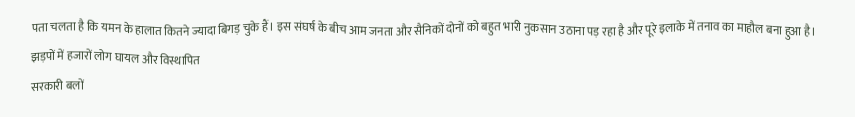पता चलता है कि यमन के हालात कितने ज्यादा बिगड़ चुके हैं। इस संघर्ष के बीच आम जनता और सैनिकों दोनों को बहुत भारी नुकसान उठाना पड़ रहा है और पूरे इलाके में तनाव का माहौल बना हुआ है।
झड़पों में हजारों लोग घायल और विस्थापित
सरकारी बलों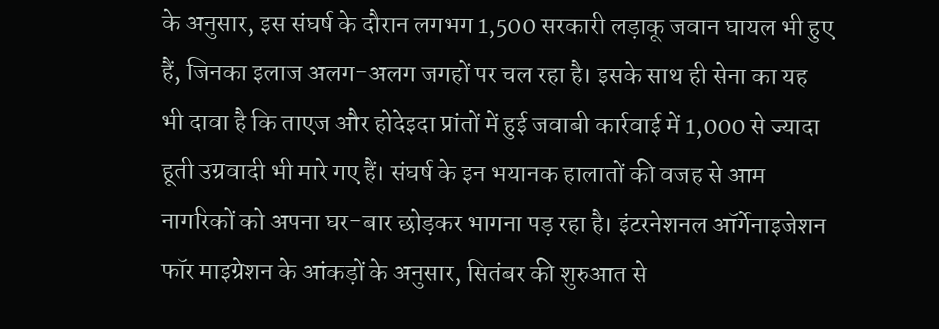के अनुसार, इस संघर्ष के दौरान लगभग 1,500 सरकारी लड़ाकू जवान घायल भी हुए हैं, जिनका इलाज अलग-अलग जगहों पर चल रहा है। इसके साथ ही सेना का यह भी दावा है कि ताएज और होदेइदा प्रांतों में हुई जवाबी कार्रवाई में 1,000 से ज्यादा हूती उग्रवादी भी मारे गए हैं। संघर्ष के इन भयानक हालातों की वजह से आम नागरिकों को अपना घर-बार छोड़कर भागना पड़ रहा है। इंटरनेशनल ऑर्गेनाइजेशन फॉर माइग्रेशन के आंकड़ों के अनुसार, सितंबर की शुरुआत से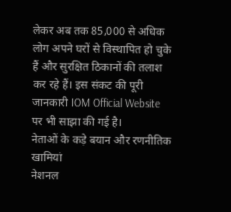लेकर अब तक 85,000 से अधिक लोग अपने घरों से विस्थापित हो चुके हैं और सुरक्षित ठिकानों की तलाश कर रहे हैं। इस संकट की पूरी जानकारी IOM Official Website पर भी साझा की गई है।
नेताओं के कड़े बयान और रणनीतिक खामियां
नेशनल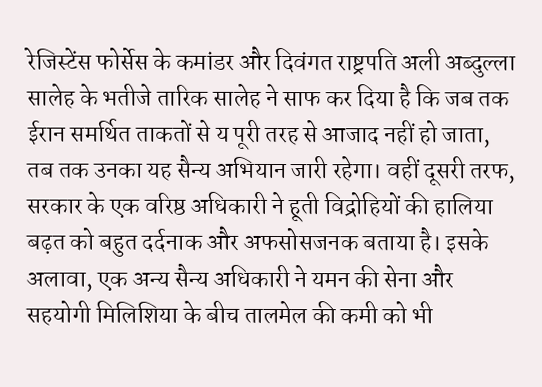रेजिस्टेंस फोर्सेस के कमांडर और दिवंगत राष्ट्रपति अली अब्दुल्ला सालेह के भतीजे तारिक सालेह ने साफ कर दिया है कि जब तक ईरान समर्थित ताकतों से य पूरी तरह से आजाद नहीं हो जाता, तब तक उनका यह सैन्य अभियान जारी रहेगा। वहीं दूसरी तरफ, सरकार के एक वरिष्ठ अधिकारी ने हूती विद्रोहियों की हालिया बढ़त को बहुत दर्दनाक और अफसोसजनक बताया है। इसके अलावा, एक अन्य सैन्य अधिकारी ने यमन की सेना और सहयोगी मिलिशिया के बीच तालमेल की कमी को भी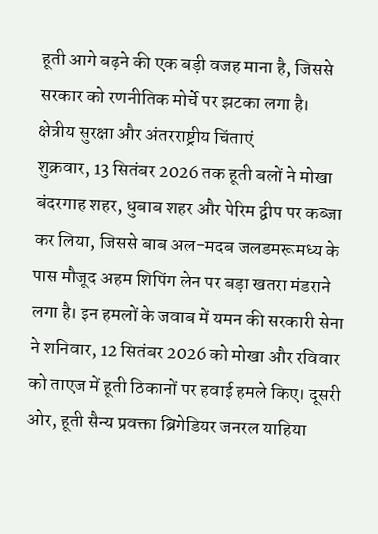हूती आगे बढ़ने की एक बड़ी वजह माना है, जिससे सरकार को रणनीतिक मोर्चे पर झटका लगा है।
क्षेत्रीय सुरक्षा और अंतरराष्ट्रीय चिंताएं
शुक्रवार, 13 सितंबर 2026 तक हूती बलों ने मोखा बंदरगाह शहर, धुबाब शहर और पेरिम द्वीप पर कब्जा कर लिया, जिससे बाब अल-मदब जलडमरूमध्य के पास मौजूद अहम शिपिंग लेन पर बड़ा खतरा मंडराने लगा है। इन हमलों के जवाब में यमन की सरकारी सेना ने शनिवार, 12 सितंबर 2026 को मोखा और रविवार को ताएज में हूती ठिकानों पर हवाई हमले किए। दूसरी ओर, हूती सैन्य प्रवक्ता ब्रिगेडियर जनरल याहिया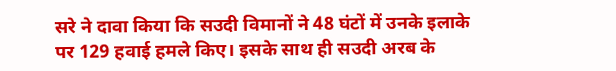सरे ने दावा किया कि सउदी विमानों ने 48 घंटों में उनके इलाके पर 129 हवाई हमले किए। इसके साथ ही सउदी अरब के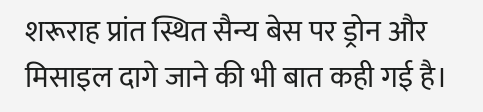शरूराह प्रांत स्थित सैन्य बेस पर ड्रोन और मिसाइल दागे जाने की भी बात कही गई है।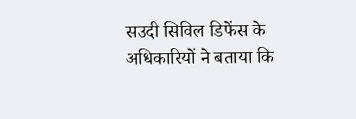सउदी सिविल डिफेंस के अधिकारियों ने बताया कि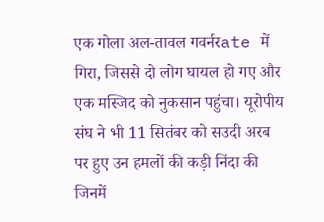एक गोला अल-तावल गवर्नरate में गिरा, जिससे दो लोग घायल हो गए और एक मस्जिद को नुकसान पहुंचा। यूरोपीय संघ ने भी 11 सितंबर को सउदी अरब पर हुए उन हमलों की कड़ी निंदा की जिनमें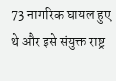73 नागरिक घायल हुए थे और इसे संयुक्त राष्ट्र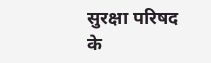सुरक्षा परिषद के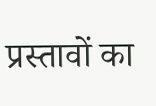प्रस्तावों का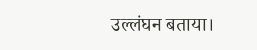उल्लंघन बताया।